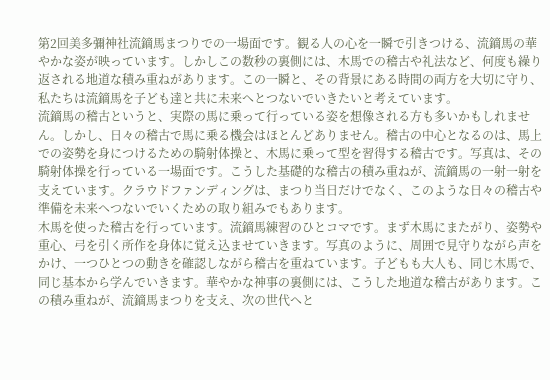第2回美多彌神社流鏑馬まつりでの一場面です。観る人の心を一瞬で引きつける、流鏑馬の華やかな姿が映っています。しかしこの数秒の裏側には、木馬での稽古や礼法など、何度も繰り返される地道な積み重ねがあります。この一瞬と、その背景にある時間の両方を大切に守り、私たちは流鏑馬を子ども達と共に未来へとつないでいきたいと考えています。
流鏑馬の稽古というと、実際の馬に乗って行っている姿を想像される方も多いかもしれません。しかし、日々の稽古で馬に乗る機会はほとんどありません。稽古の中心となるのは、馬上での姿勢を身につけるための騎射体操と、木馬に乗って型を習得する稽古です。写真は、その騎射体操を行っている一場面です。こうした基礎的な稽古の積み重ねが、流鏑馬の一射一射を支えています。クラウドファンディングは、まつり当日だけでなく、このような日々の稽古や準備を未来へつないでいくための取り組みでもあります。
木馬を使った稽古を行っています。流鏑馬練習のひとコマです。まず木馬にまたがり、姿勢や重心、弓を引く所作を身体に覚え込ませていきます。写真のように、周囲で見守りながら声をかけ、一つひとつの動きを確認しながら稽古を重ねています。子どもも大人も、同じ木馬で、同じ基本から学んでいきます。華やかな神事の裏側には、こうした地道な稽古があります。この積み重ねが、流鏑馬まつりを支え、次の世代へと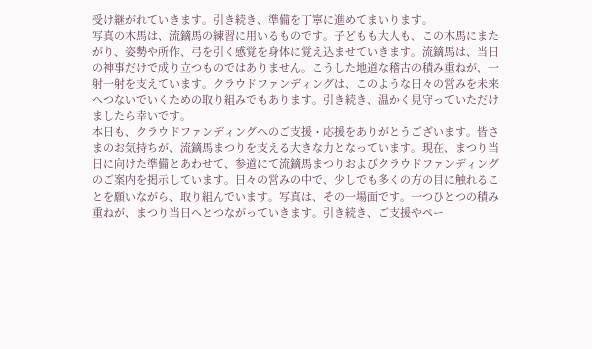受け継がれていきます。引き続き、準備を丁寧に進めてまいります。
写真の木馬は、流鏑馬の練習に用いるものです。子どもも大人も、この木馬にまたがり、姿勢や所作、弓を引く感覚を身体に覚え込ませていきます。流鏑馬は、当日の神事だけで成り立つものではありません。こうした地道な稽古の積み重ねが、一射一射を支えています。クラウドファンディングは、このような日々の営みを未来へつないでいくための取り組みでもあります。引き続き、温かく見守っていただけましたら幸いです。
本日も、クラウドファンディングへのご支援・応援をありがとうございます。皆さまのお気持ちが、流鏑馬まつりを支える大きな力となっています。現在、まつり当日に向けた準備とあわせて、参道にて流鏑馬まつりおよびクラウドファンディングのご案内を掲示しています。日々の営みの中で、少しでも多くの方の目に触れることを願いながら、取り組んでいます。写真は、その一場面です。一つひとつの積み重ねが、まつり当日へとつながっていきます。引き続き、ご支援やペー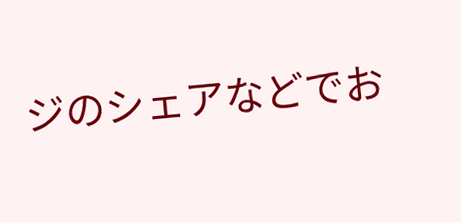ジのシェアなどでお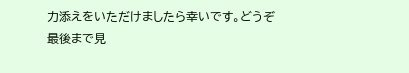力添えをいただけましたら幸いです。どうぞ最後まで見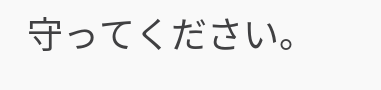守ってください。